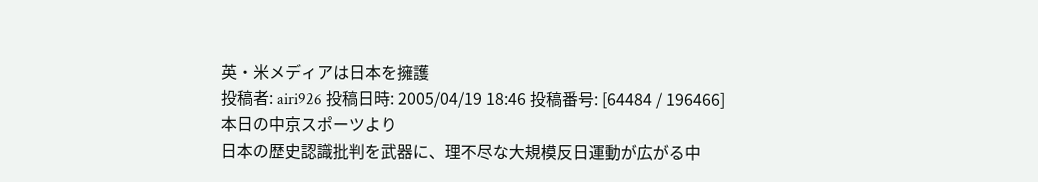英・米メディアは日本を擁護
投稿者: airi926 投稿日時: 2005/04/19 18:46 投稿番号: [64484 / 196466]
本日の中京スポーツより
日本の歴史認識批判を武器に、理不尽な大規模反日運動が広がる中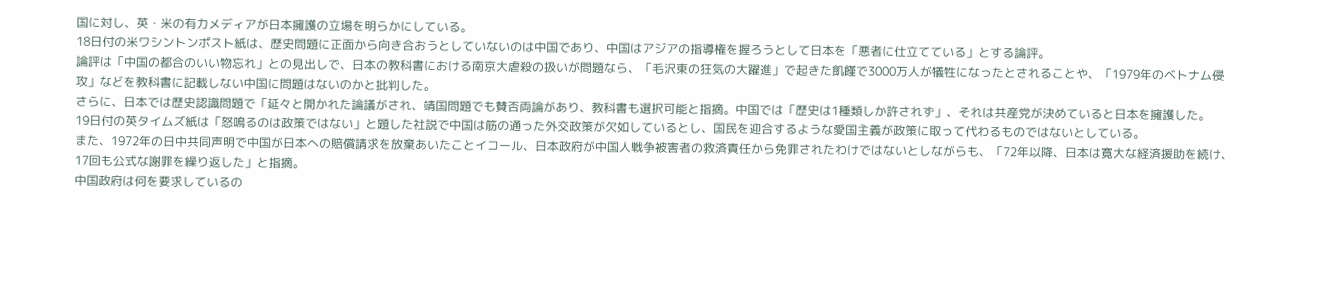国に対し、英・米の有力メディアが日本擁護の立場を明らかにしている。
18日付の米ワシントンポスト紙は、歴史問題に正面から向き合おうとしていないのは中国であり、中国はアジアの指導権を握ろうとして日本を「悪者に仕立てている」とする論評。
論評は「中国の都合のいい物忘れ」との見出しで、日本の教科書における南京大虐殺の扱いが問題なら、「毛沢東の狂気の大躍進」で起きた飢饉で3000万人が犠牲になったとされることや、「1979年のベトナム侵攻」などを教科書に記載しない中国に問題はないのかと批判した。
さらに、日本では歴史認識問題で「延々と開かれた論議がされ、靖国問題でも賛否両論があり、教科書も選択可能と指摘。中国では「歴史は1種類しか許されず」、それは共産党が決めていると日本を擁護した。
19日付の英タイムズ紙は「怒鳴るのは政策ではない」と題した社説で中国は筋の通った外交政策が欠如しているとし、国民を迎合するような愛国主義が政策に取って代わるものではないとしている。
また、1972年の日中共同声明で中国が日本への賠償請求を放棄あいたことイコール、日本政府が中国人戦争被害者の救済責任から免罪されたわけではないとしながらも、「72年以降、日本は寛大な経済援助を続け、17回も公式な謝罪を繰り返した」と指摘。
中国政府は何を要求しているの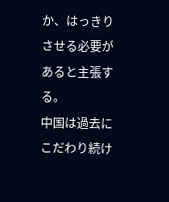か、はっきりさせる必要があると主張する。
中国は過去にこだわり続け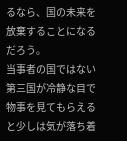るなら、国の未来を放棄することになるだろう。
当事者の国ではない第三国が冷静な目で物事を見てもらえると少しは気が落ち着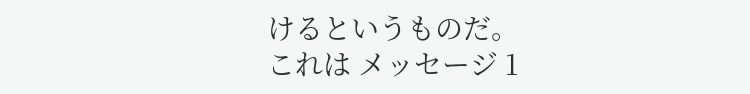けるというものだ。
これは メッセージ 1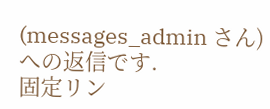(messages_admin さん)への返信です.
固定リン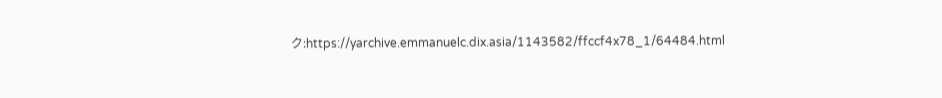ク:https://yarchive.emmanuelc.dix.asia/1143582/ffccf4x78_1/64484.html